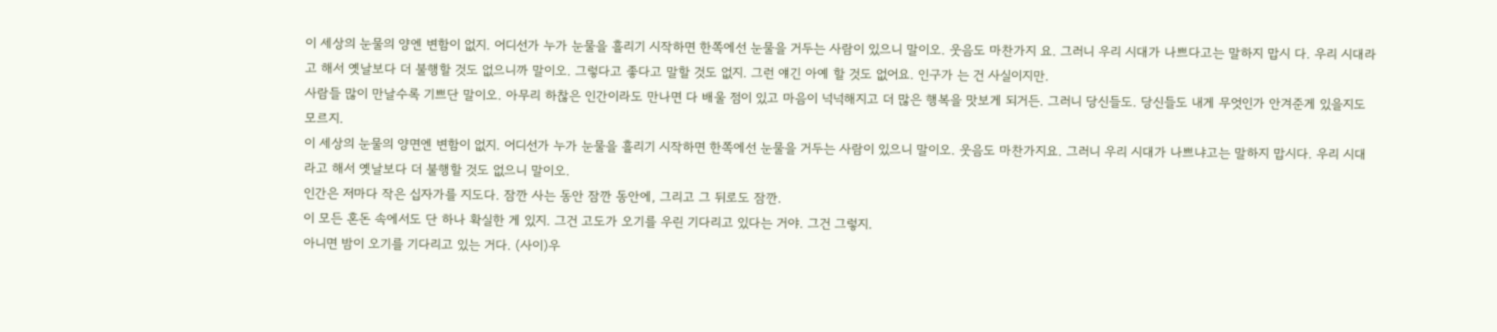이 세상의 눈물의 양엔 변함이 없지. 어디선가 누가 눈물을 흘리기 시작하면 한쪽에선 눈물을 거두는 사람이 있으니 말이오. 웃음도 마찬가지 요. 그러니 우리 시대가 나쁘다고는 말하지 맙시 다. 우리 시대라고 해서 옛날보다 더 불행할 것도 없으니까 말이오. 그렇다고 좋다고 말할 것도 없지. 그런 얘긴 아예 할 것도 없어요. 인구가 는 건 사실이지만.
사람들 많이 만날수록 기쁘단 말이오. 아무리 하찮은 인간이라도 만나면 다 배울 점이 있고 마음이 넉넉해지고 더 많은 행복을 맛보게 되거든. 그러니 당신들도. 당신들도 내게 무엇인가 안겨준게 있을지도 모르지.
이 세상의 눈물의 양면엔 변함이 없지. 어디선가 누가 눈물을 흘리기 시작하면 한쪽에선 눈물을 거두는 사람이 있으니 말이오. 웃음도 마찬가지요. 그러니 우리 시대가 나쁘냐고는 말하지 맙시다. 우리 시대라고 해서 옛날보다 더 불행할 것도 없으니 말이오.
인간은 저마다 작은 십자가를 지도다. 잠깐 사는 동안 잠깐 동안에, 그리고 그 뒤로도 잠깐.
이 모든 혼돈 속에서도 단 하나 확실한 게 있지. 그건 고도가 오기를 우린 기다리고 있다는 거야. 그건 그렇지.
아니면 밤이 오기를 기다리고 있는 거다. (사이)우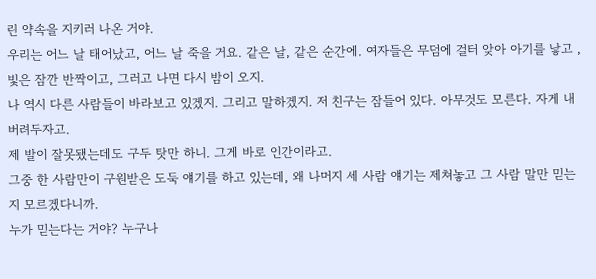린 약속을 지키러 나온 거야.
우리는 어느 날 태어났고, 어느 날 죽을 거요. 같은 날, 같은 순간에. 여자들은 무덤에 걸터 앚아 아기를 낳고 , 빛은 잠깐 반짝이고, 그러고 나면 다시 밤이 오지.
나 역시 다른 사람들이 바라보고 있겠지. 그리고 말하겠지. 저 친구는 잠들어 있다. 아무것도 모른다. 자게 내버려두자고.
제 발이 잘못됐는데도 구두 탓만 하니. 그게 바로 인간이라고.
그중 한 사람만이 구원받은 도둑 얘기를 하고 있는데, 왜 나머지 세 사람 얘기는 제쳐놓고 그 사람 말만 믿는지 모르겠다니까.
누가 믿는다는 거야? 누구나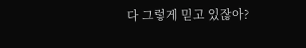다 그렇게 믿고 있잖아?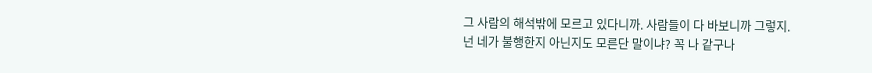그 사람의 해석밖에 모르고 있다니까. 사람들이 다 바보니까 그렇지.
넌 네가 불행한지 아닌지도 모른단 말이냐? 꼭 나 같구나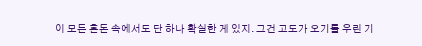이 모든 혼돈 속에서도 단 하나 확실한 게 있지. 그건 고도가 오기를 우린 기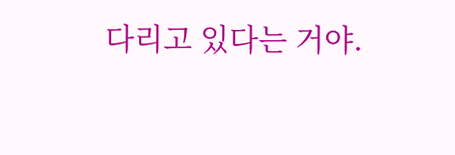다리고 있다는 거야.